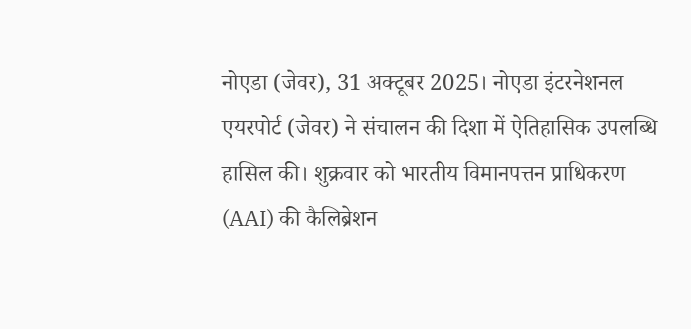नोएडा (जेवर), 31 अक्टूबर 2025। नोएडा इंटरनेशनल एयरपोर्ट (जेवर) ने संचालन की दिशा में ऐतिहासिक उपलब्धि हासिल की। शुक्रवार को भारतीय विमानपत्तन प्राधिकरण (AAI) की कैलिब्रेशन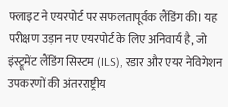फ्लाइट ने एयरपोर्ट पर सफलतापूर्वक लैंडिंग की। यह परीक्षण उड़ान नए एयरपोर्ट के लिए अनिवार्य है, जो इंस्ट्रूमेंट लैंडिंग सिस्टम (ILS), रडार और एयर नेविगेशन उपकरणों की अंतरराष्ट्रीय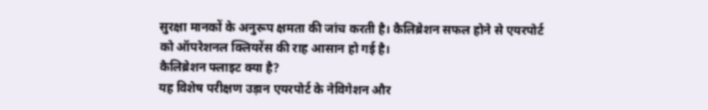सुरक्षा मानकों के अनुरूप क्षमता की जांच करती है। कैलिब्रेशन सफल होने से एयरपोर्ट को ऑपरेशनल क्लियरेंस की राह आसान हो गई है।
कैलिब्रेशन फ्लाइट क्या है?
यह विशेष परीक्षण उड़ान एयरपोर्ट के नेविगेशन और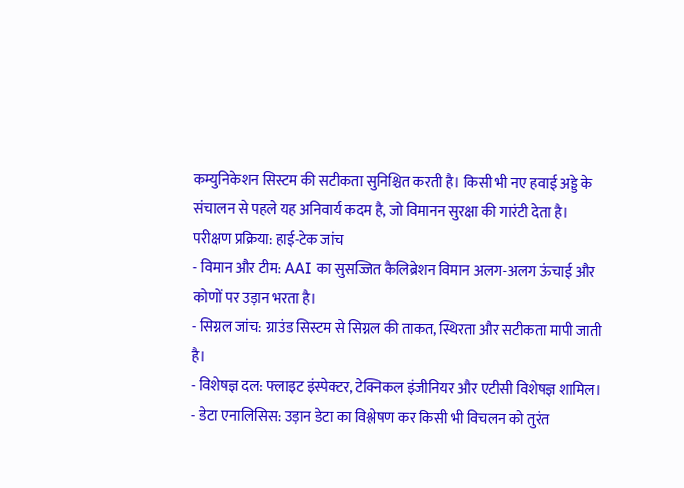कम्युनिकेशन सिस्टम की सटीकता सुनिश्चित करती है। किसी भी नए हवाई अड्डे के संचालन से पहले यह अनिवार्य कदम है, जो विमानन सुरक्षा की गारंटी देता है।
परीक्षण प्रक्रिया: हाई-टेक जांच
- विमान और टीम: AAI का सुसज्जित कैलिब्रेशन विमान अलग-अलग ऊंचाई और कोणों पर उड़ान भरता है।
- सिग्नल जांच: ग्राउंड सिस्टम से सिग्नल की ताकत, स्थिरता और सटीकता मापी जाती है।
- विशेषज्ञ दल: फ्लाइट इंस्पेक्टर, टेक्निकल इंजीनियर और एटीसी विशेषज्ञ शामिल।
- डेटा एनालिसिस: उड़ान डेटा का विश्लेषण कर किसी भी विचलन को तुरंत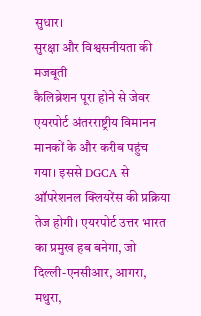सुधार।
सुरक्षा और विश्वसनीयता की मजबूती
कैलिब्रेशन पूरा होने से जेवर एयरपोर्ट अंतरराष्ट्रीय विमानन मानकों के और करीब पहुंच गया। इससे DGCA से ऑपरेशनल क्लियरेंस की प्रक्रिया तेज होगी। एयरपोर्ट उत्तर भारत का प्रमुख हब बनेगा, जो दिल्ली-एनसीआर, आगरा, मथुरा,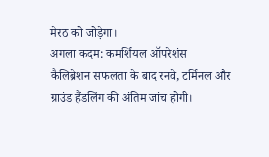मेरठ को जोड़ेगा।
अगला कदम: कमर्शियल ऑपरेशंस
कैलिब्रेशन सफलता के बाद रनवे, टर्मिनल और ग्राउंड हैंडलिंग की अंतिम जांच होगी।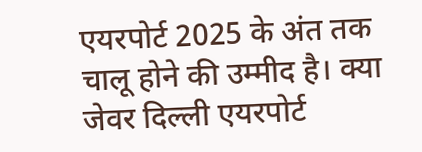एयरपोर्ट 2025 के अंत तक चालू होने की उम्मीद है। क्या जेवर दिल्ली एयरपोर्ट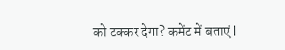को टक्कर देगा? कमेंट में बताएं l